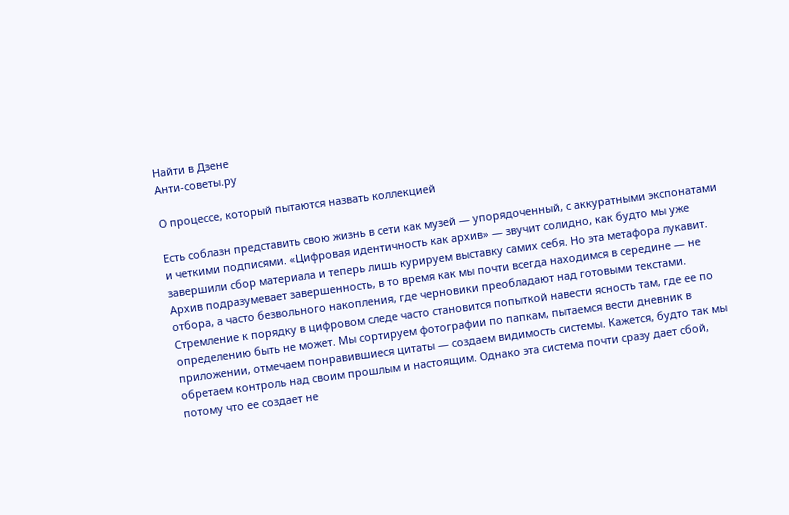Найти в Дзене
Анти-советы.ру

О процессе, который пытаются назвать коллекцией

Есть соблазн представить свою жизнь в сети как музей — упорядоченный, с аккуратными экспонатами и четкими подписями. «Цифровая идентичность как архив» — звучит солидно, как будто мы уже завершили сбор материала и теперь лишь курируем выставку самих себя. Но эта метафора лукавит. Архив подразумевает завершенность, в то время как мы почти всегда находимся в середине — не отбора, а часто безвольного накопления, где черновики преобладают над готовыми текстами. Стремление к порядку в цифровом следе часто становится попыткой навести ясность там, где ее по определению быть не может. Мы сортируем фотографии по папкам, пытаемся вести дневник в приложении, отмечаем понравившиеся цитаты — создаем видимость системы. Кажется, будто так мы обретаем контроль над своим прошлым и настоящим. Однако эта система почти сразу дает сбой, потому что ее создает не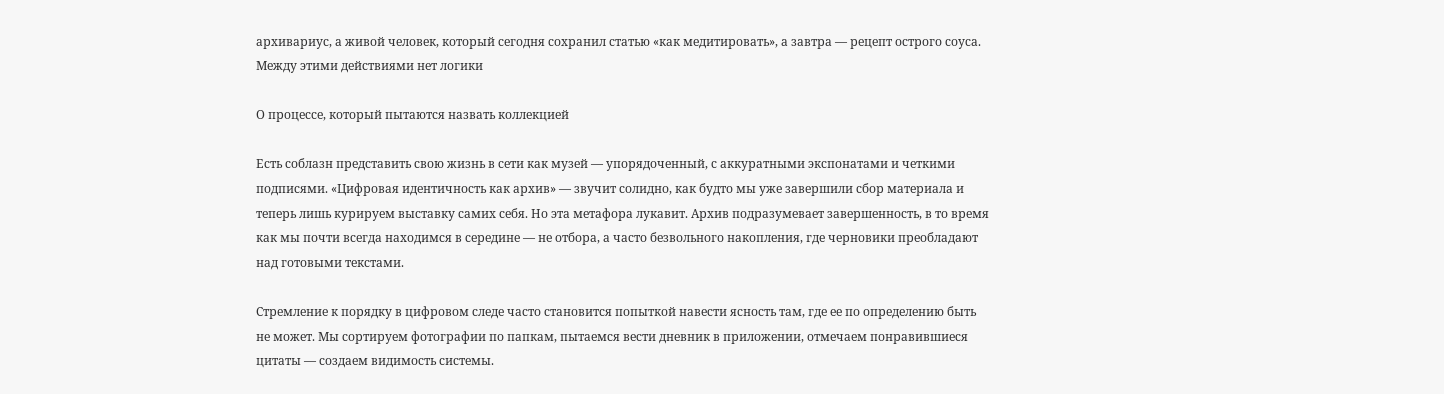архивариус, а живой человек, который сегодня сохранил статью «как медитировать», а завтра — рецепт острого соуса. Между этими действиями нет логики

О процессе, который пытаются назвать коллекцией

Есть соблазн представить свою жизнь в сети как музей — упорядоченный, с аккуратными экспонатами и четкими подписями. «Цифровая идентичность как архив» — звучит солидно, как будто мы уже завершили сбор материала и теперь лишь курируем выставку самих себя. Но эта метафора лукавит. Архив подразумевает завершенность, в то время как мы почти всегда находимся в середине — не отбора, а часто безвольного накопления, где черновики преобладают над готовыми текстами.

Стремление к порядку в цифровом следе часто становится попыткой навести ясность там, где ее по определению быть не может. Мы сортируем фотографии по папкам, пытаемся вести дневник в приложении, отмечаем понравившиеся цитаты — создаем видимость системы.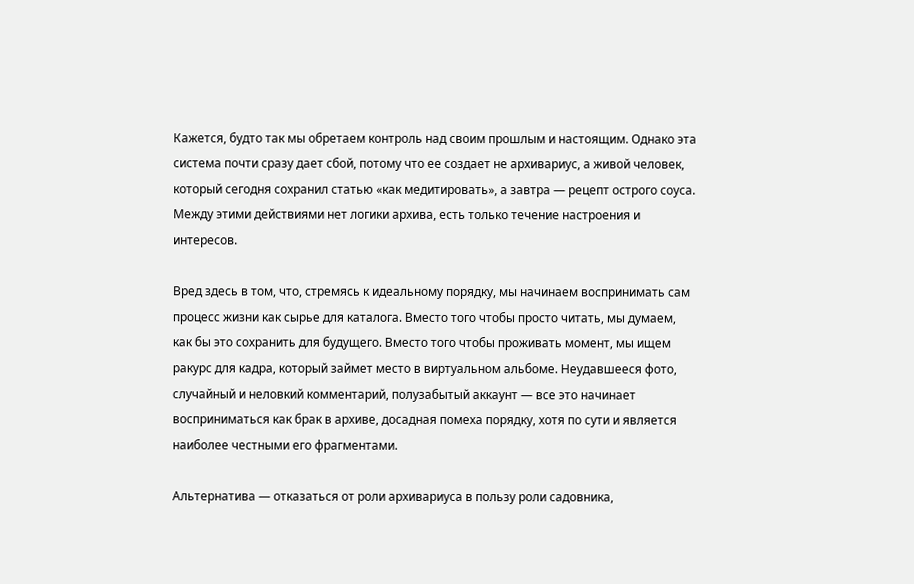Кажется, будто так мы обретаем контроль над своим прошлым и настоящим. Однако эта система почти сразу дает сбой, потому что ее создает не архивариус, а живой человек, который сегодня сохранил статью «как медитировать», а завтра — рецепт острого соуса. Между этими действиями нет логики архива, есть только течение настроения и интересов.

Вред здесь в том, что, стремясь к идеальному порядку, мы начинаем воспринимать сам процесс жизни как сырье для каталога. Вместо того чтобы просто читать, мы думаем, как бы это сохранить для будущего. Вместо того чтобы проживать момент, мы ищем ракурс для кадра, который займет место в виртуальном альбоме. Неудавшееся фото, случайный и неловкий комментарий, полузабытый аккаунт — все это начинает восприниматься как брак в архиве, досадная помеха порядку, хотя по сути и является наиболее честными его фрагментами.

Альтернатива — отказаться от роли архивариуса в пользу роли садовника,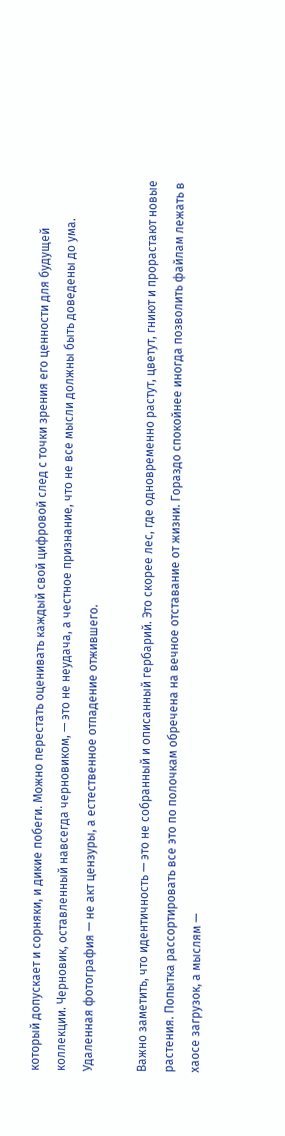который допускает и сорняки, и дикие побеги. Можно перестать оценивать каждый свой цифровой след с точки зрения его ценности для будущей коллекции. Черновик, оставленный навсегда черновиком, — это не неудача, а честное признание, что не все мысли должны быть доведены до ума. Удаленная фотография — не акт цензуры, а естественное отпадение отжившего.

Важно заметить, что идентичность — это не собранный и описанный гербарий. Это скорее лес, где одновременно растут, цветут, гниют и прорастают новые растения. Попытка рассортировать все это по полочкам обречена на вечное отставание от жизни. Гораздо спокойнее иногда позволить файлам лежать в хаосе загрузок, а мыслям —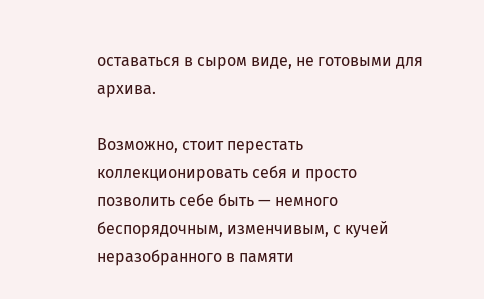оставаться в сыром виде, не готовыми для архива.

Возможно, стоит перестать коллекционировать себя и просто позволить себе быть — немного беспорядочным, изменчивым, с кучей неразобранного в памяти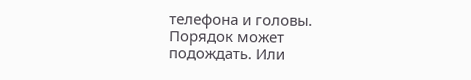телефона и головы. Порядок может подождать. Или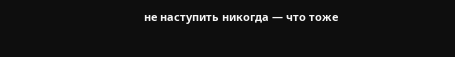не наступить никогда — что тоже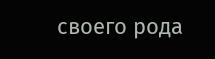своего рода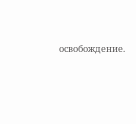освобождение.